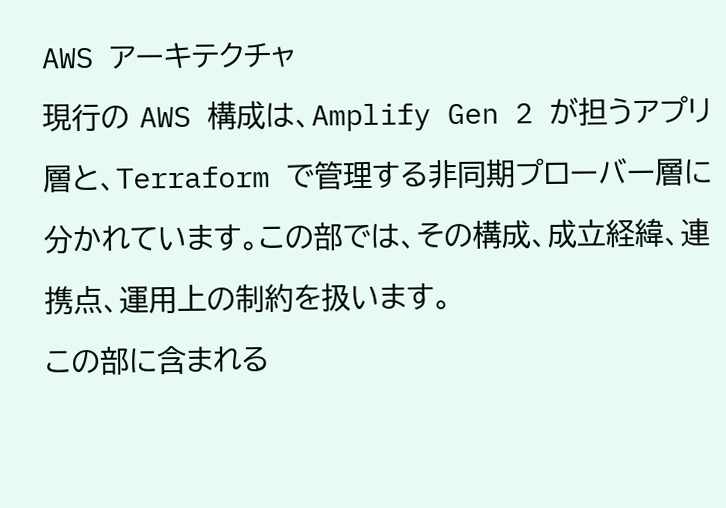AWS アーキテクチャ
現行の AWS 構成は、Amplify Gen 2 が担うアプリ層と、Terraform で管理する非同期プローバー層に分かれています。この部では、その構成、成立経緯、連携点、運用上の制約を扱います。
この部に含まれる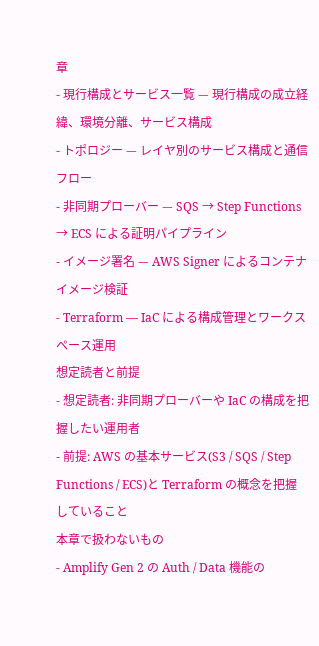章
- 現行構成とサービス一覧 — 現行構成の成立経緯、環境分離、サービス構成
- トポロジー — レイヤ別のサービス構成と通信フロー
- 非同期プローバー — SQS → Step Functions → ECS による証明パイプライン
- イメージ署名 — AWS Signer によるコンテナイメージ検証
- Terraform — IaC による構成管理とワークスペース運用
想定読者と前提
- 想定読者: 非同期プローバーや IaC の構成を把握したい運用者
- 前提: AWS の基本サービス(S3 / SQS / Step Functions / ECS)と Terraform の概念を把握していること
本章で扱わないもの
- Amplify Gen 2 の Auth / Data 機能の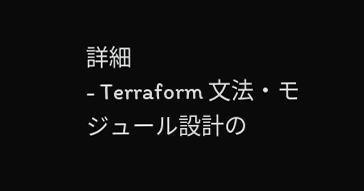詳細
- Terraform 文法・モジュール設計の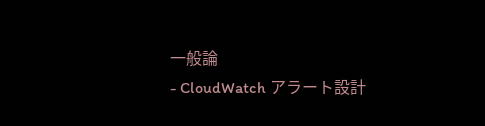一般論
- CloudWatch アラート設計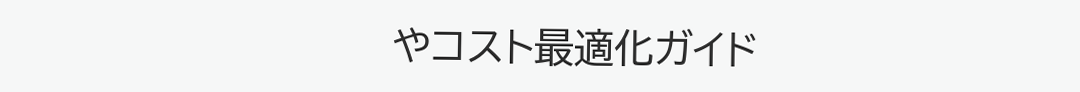やコスト最適化ガイド